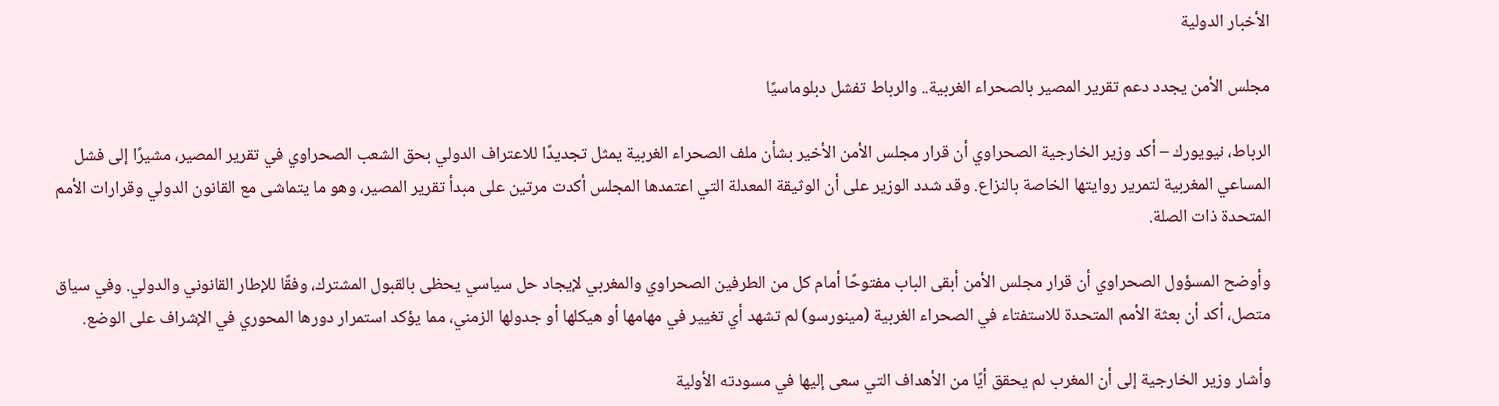الأخبار الدولية

مجلس الأمن يجدد دعم تقرير المصير بالصحراء الغربية.. والرباط تفشل دبلوماسيًا

الرباط، نيويورك – أكد وزير الخارجية الصحراوي أن قرار مجلس الأمن الأخير بشأن ملف الصحراء الغربية يمثل تجديدًا للاعتراف الدولي بحق الشعب الصحراوي في تقرير المصير، مشيرًا إلى فشل المساعي المغربية لتمرير روايتها الخاصة بالنزاع. وقد شدد الوزير على أن الوثيقة المعدلة التي اعتمدها المجلس أكدت مرتين على مبدأ تقرير المصير، وهو ما يتماشى مع القانون الدولي وقرارات الأمم المتحدة ذات الصلة.

وأوضح المسؤول الصحراوي أن قرار مجلس الأمن أبقى الباب مفتوحًا أمام كل من الطرفين الصحراوي والمغربي لإيجاد حل سياسي يحظى بالقبول المشترك، وفقًا للإطار القانوني والدولي. وفي سياق متصل، أكد أن بعثة الأمم المتحدة للاستفتاء في الصحراء الغربية (مينورسو) لم تشهد أي تغيير في مهامها أو هيكلها أو جدولها الزمني، مما يؤكد استمرار دورها المحوري في الإشراف على الوضع.

وأشار وزير الخارجية إلى أن المغرب لم يحقق أيًا من الأهداف التي سعى إليها في مسودته الأولية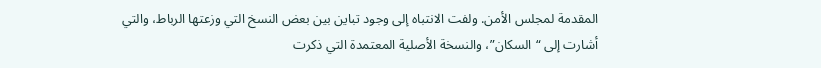المقدمة لمجلس الأمن. ولفت الانتباه إلى وجود تباين بين بعض النسخ التي وزعتها الرباط، والتي أشارت إلى “السكان”، والنسخة الأصلية المعتمدة التي ذكرت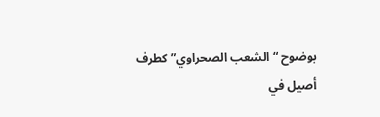بوضوح “الشعب الصحراوي” كطرف أصيل في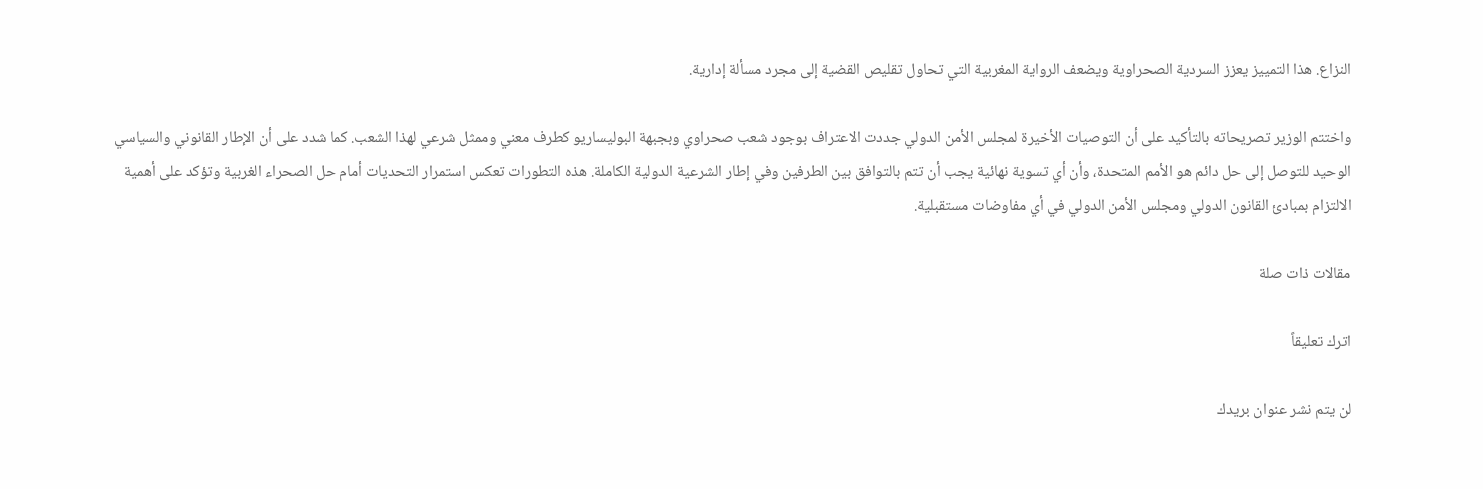النزاع. هذا التمييز يعزز السردية الصحراوية ويضعف الرواية المغربية التي تحاول تقليص القضية إلى مجرد مسألة إدارية.

واختتم الوزير تصريحاته بالتأكيد على أن التوصيات الأخيرة لمجلس الأمن الدولي جددت الاعتراف بوجود شعب صحراوي وبجبهة البوليساريو كطرف معني وممثل شرعي لهذا الشعب. كما شدد على أن الإطار القانوني والسياسي الوحيد للتوصل إلى حل دائم هو الأمم المتحدة، وأن أي تسوية نهائية يجب أن تتم بالتوافق بين الطرفين وفي إطار الشرعية الدولية الكاملة. هذه التطورات تعكس استمرار التحديات أمام حل الصحراء الغربية وتؤكد على أهمية الالتزام بمبادئ القانون الدولي ومجلس الأمن الدولي في أي مفاوضات مستقبلية.

مقالات ذات صلة

اترك تعليقاً

لن يتم نشر عنوان بريدك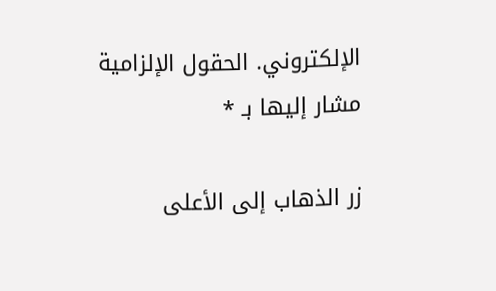الإلكتروني. الحقول الإلزامية مشار إليها بـ *

زر الذهاب إلى الأعلى